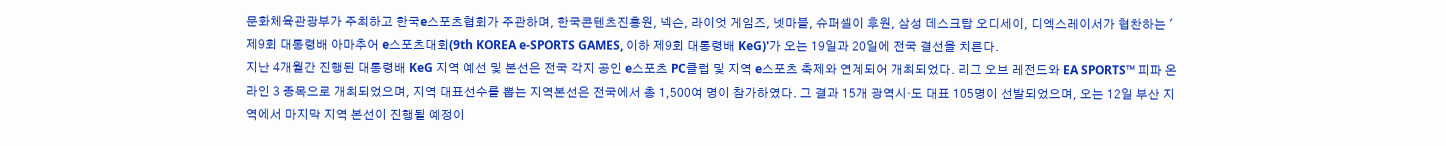문화체육관광부가 주최하고 한국e스포츠협회가 주관하며, 한국콘텐츠진흥원, 넥슨, 라이엇 게임즈, 넷마블, 슈퍼셀이 후원, 삼성 데스크탑 오디세이, 디엑스레이서가 협찬하는 '제9회 대통령배 아마추어 e스포츠대회(9th KOREA e-SPORTS GAMES, 이하 제9회 대통령배 KeG)'가 오는 19일과 20일에 전국 결선을 치른다.
지난 4개월간 진행된 대통령배 KeG 지역 예선 및 본선은 전국 각지 공인 e스포츠 PC클럽 및 지역 e스포츠 축제와 연계되어 개최되었다. 리그 오브 레전드와 EA SPORTS™ 피파 온라인 3 종목으로 개최되었으며, 지역 대표선수를 뽑는 지역본선은 전국에서 총 1,500여 명이 참가하였다. 그 결과 15개 광역시·도 대표 105명이 선발되었으며, 오는 12일 부산 지역에서 마지막 지역 본선이 진행될 예정이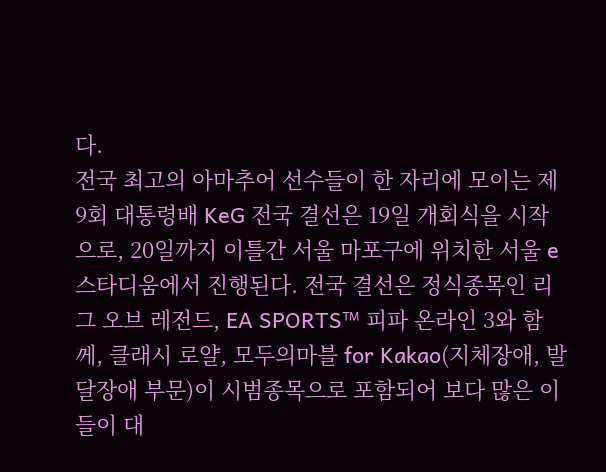다.
전국 최고의 아마추어 선수들이 한 자리에 모이는 제9회 대통령배 KeG 전국 결선은 19일 개회식을 시작으로, 20일까지 이틀간 서울 마포구에 위치한 서울 e스타디움에서 진행된다. 전국 결선은 정식종목인 리그 오브 레전드, EA SPORTS™ 피파 온라인 3와 함께, 클래시 로얄, 모두의마블 for Kakao(지체장애, 발달장애 부문)이 시범종목으로 포함되어 보다 많은 이들이 대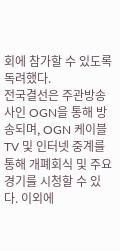회에 참가할 수 있도록 독려했다.
전국결선은 주관방송사인 OGN을 통해 방송되며, OGN 케이블 TV 및 인터넷 중계를 통해 개폐회식 및 주요 경기를 시청할 수 있다. 이외에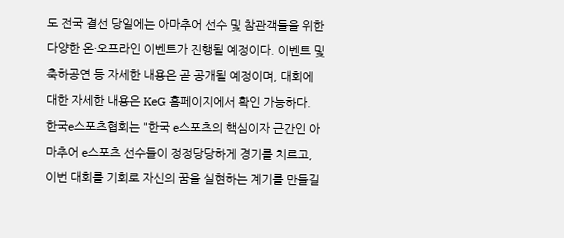도 전국 결선 당일에는 아마추어 선수 및 참관객들을 위한 다양한 온·오프라인 이벤트가 진행될 예정이다. 이벤트 및 축하공연 등 자세한 내용은 곧 공개될 예정이며, 대회에 대한 자세한 내용은 KeG 홈페이지에서 확인 가능하다.
한국e스포츠협회는 "한국 e스포츠의 핵심이자 근간인 아마추어 e스포츠 선수들이 정정당당하게 경기를 치르고, 이번 대회를 기회로 자신의 꿈을 실현하는 계기를 만들길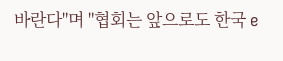바란다"며 "협회는 앞으로도 한국 e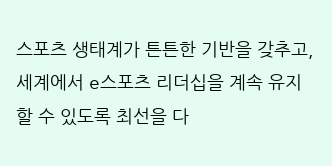스포츠 생태계가 튼튼한 기반을 갖추고, 세계에서 e스포츠 리더십을 계속 유지할 수 있도록 최선을 다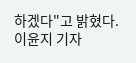하겠다"고 밝혔다.
이윤지 기자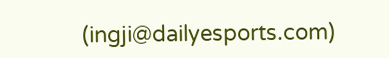(ingji@dailyesports.com)